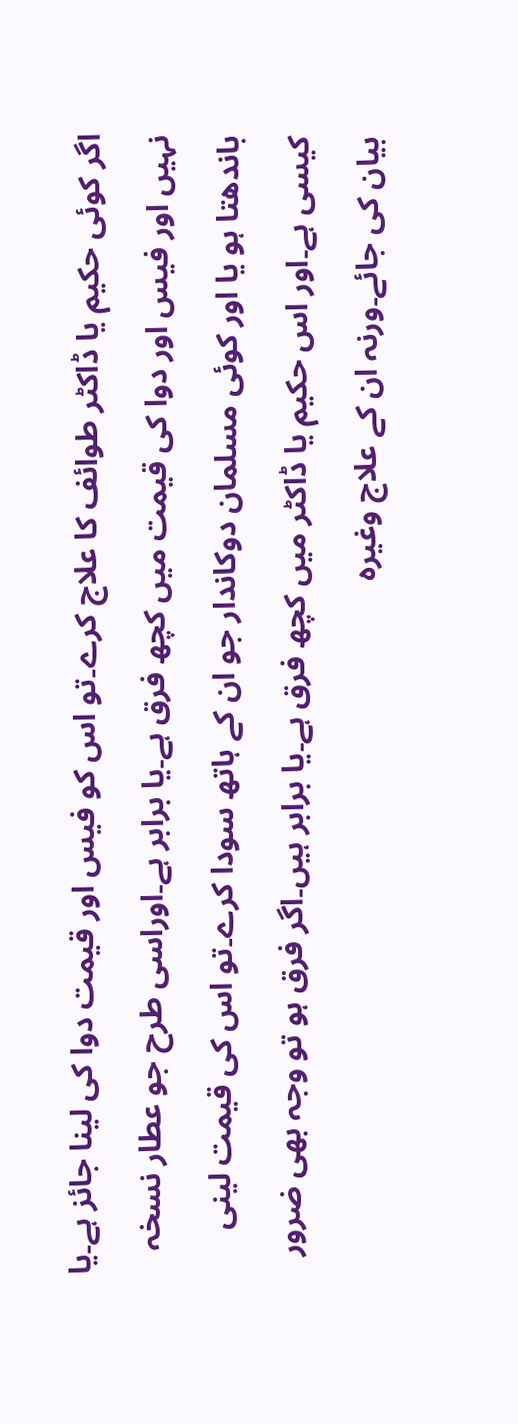اگر کوئی حکیم یا ڈاکٹر طوائف کا علاج کرے۔تو اس کو فیس اور قیمت دوا کی لینا جائز ہے۔یا نہیں اور فیس اور دوا کی قیمت میں کچھ فرق ہے۔یا برابر ہے۔اوراسی طرح جو عطار نسخہ باندھتا ہو یا اور کوئی مسلمان دوکاندار جو ان کے ہاتھ سودا کرے۔تو اس کی قیمت لینی کیسی ہے۔اور اس حکیم یا ڈاکٹر میں کچھ فرق ہے۔یا برابر ہیں۔اگر فرق ہو تو وجہ بھی ضرور بیان کی جائے۔ورنہ ان کے علاج وغیرہ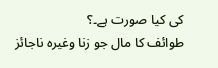کی کیا صورت ہے۔؟
طوائف کا مال جو زنا وغیرہ ناجائز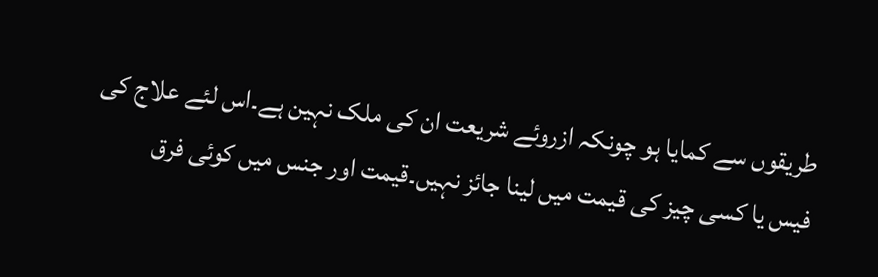طریقوں سے کمایا ہو چونکہ ازروئے شریعت ان کی ملک نہین ہے۔اس لئے علاج کی فیس یا کسی چیز کی قیمت میں لینا جائز نہیں۔قیمت اور جنس میں کوئی فرق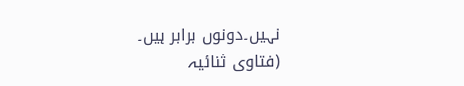نہیں۔دونوں برابر ہیں۔
(فتاوی ثنائیہ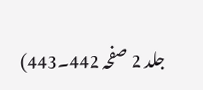جلد 2 صفحہ 442۔443)